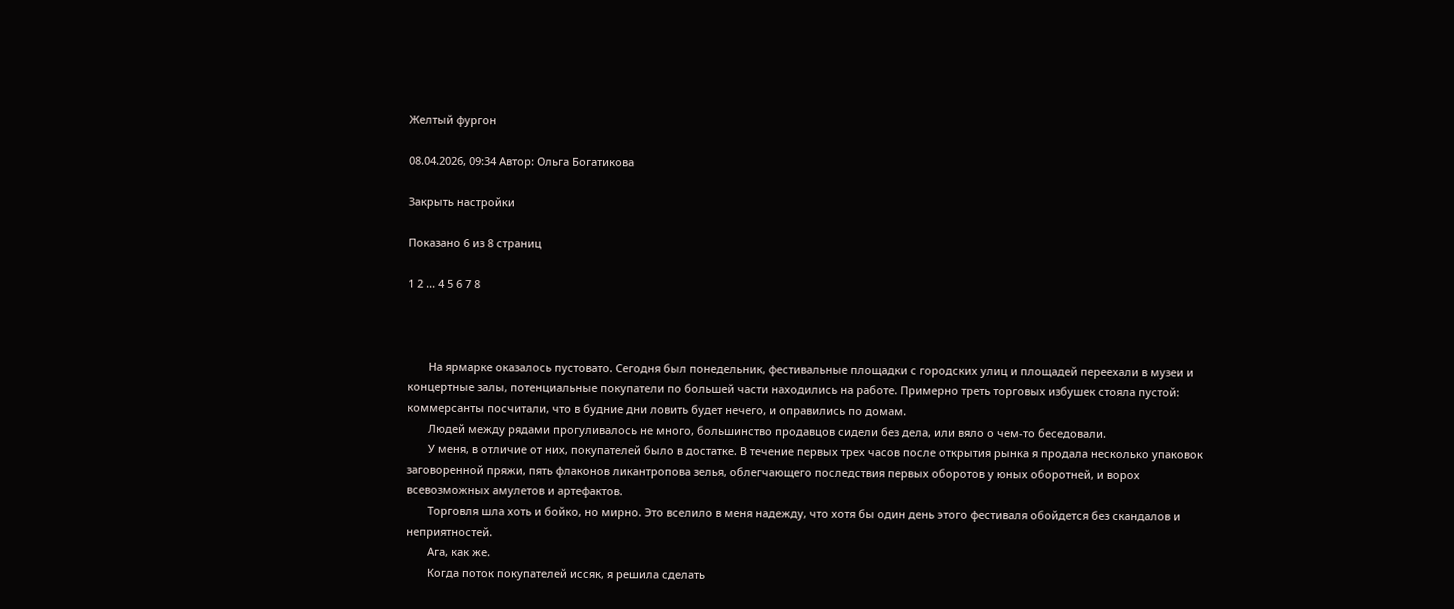Желтый фургон

08.04.2026, 09:34 Автор: Ольга Богатикова

Закрыть настройки

Показано 6 из 8 страниц

1 2 ... 4 5 6 7 8



       На ярмарке оказалось пустовато. Сегодня был понедельник, фестивальные площадки с городских улиц и площадей переехали в музеи и концертные залы, потенциальные покупатели по большей части находились на работе. Примерно треть торговых избушек стояла пустой: коммерсанты посчитали, что в будние дни ловить будет нечего, и оправились по домам.
       Людей между рядами прогуливалось не много, большинство продавцов сидели без дела, или вяло о чем-то беседовали.
       У меня, в отличие от них, покупателей было в достатке. В течение первых трех часов после открытия рынка я продала несколько упаковок заговоренной пряжи, пять флаконов ликантропова зелья, облегчающего последствия первых оборотов у юных оборотней, и ворох всевозможных амулетов и артефактов.
       Торговля шла хоть и бойко, но мирно. Это вселило в меня надежду, что хотя бы один день этого фестиваля обойдется без скандалов и неприятностей.
       Ага, как же.
       Когда поток покупателей иссяк, я решила сделать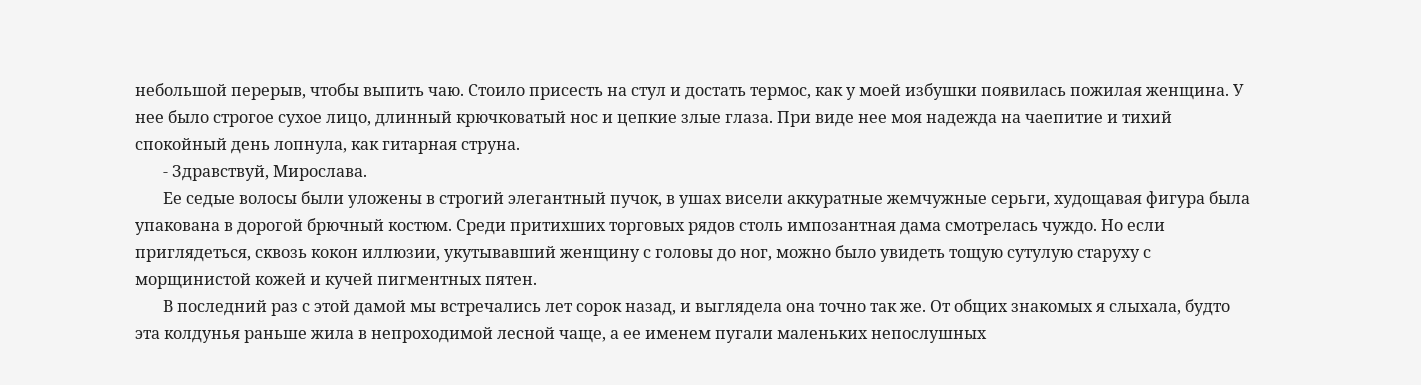небольшой перерыв, чтобы выпить чаю. Стоило присесть на стул и достать термос, как у моей избушки появилась пожилая женщина. У нее было строгое сухое лицо, длинный крючковатый нос и цепкие злые глаза. При виде нее моя надежда на чаепитие и тихий спокойный день лопнула, как гитарная струна.
       - Здравствуй, Мирослава.
       Ее седые волосы были уложены в строгий элегантный пучок, в ушах висели аккуратные жемчужные серьги, худощавая фигура была упакована в дорогой брючный костюм. Среди притихших торговых рядов столь импозантная дама смотрелась чуждо. Но если приглядеться, сквозь кокон иллюзии, укутывавший женщину с головы до ног, можно было увидеть тощую сутулую старуху с морщинистой кожей и кучей пигментных пятен.
       В последний раз с этой дамой мы встречались лет сорок назад, и выглядела она точно так же. От общих знакомых я слыхала, будто эта колдунья раньше жила в непроходимой лесной чаще, а ее именем пугали маленьких непослушных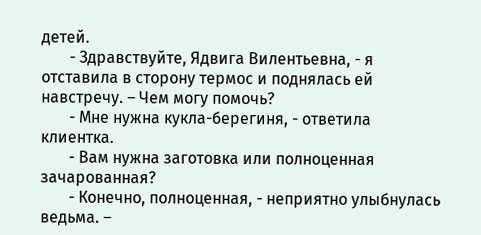детей.
       - Здравствуйте, Ядвига Вилентьевна, - я отставила в сторону термос и поднялась ей навстречу. – Чем могу помочь?
       - Мне нужна кукла-берегиня, - ответила клиентка.
       - Вам нужна заготовка или полноценная зачарованная?
       - Конечно, полноценная, - неприятно улыбнулась ведьма. –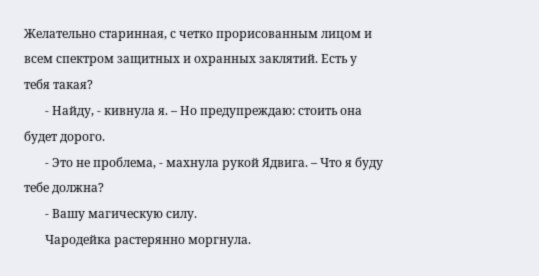Желательно старинная, с четко прорисованным лицом и всем спектром защитных и охранных заклятий. Есть у тебя такая?
       - Найду, - кивнула я. – Но предупреждаю: стоить она будет дорого.
       - Это не проблема, - махнула рукой Ядвига. – Что я буду тебе должна?
       - Вашу магическую силу.
       Чародейка растерянно моргнула.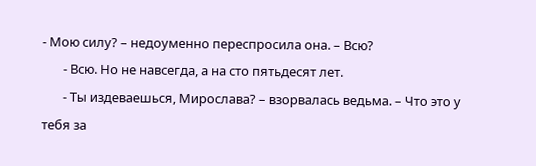- Мою силу? – недоуменно переспросила она. – Всю?
       - Всю. Но не навсегда, а на сто пятьдесят лет.
       - Ты издеваешься, Мирослава? – взорвалась ведьма. – Что это у тебя за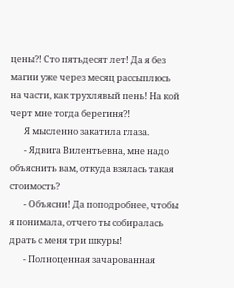цены?! Сто пятьдесят лет! Да я без магии уже через месяц рассыплюсь на части, как трухлявый пень! На кой черт мне тогда берегиня?!
       Я мысленно закатила глаза.
       - Ядвига Вилентьевна, мне надо объяснить вам, откуда взялась такая стоимость?
       - Объясни! Да поподробнее, чтобы я понимала, отчего ты собиралась драть с меня три шкуры!
       - Полноценная зачарованная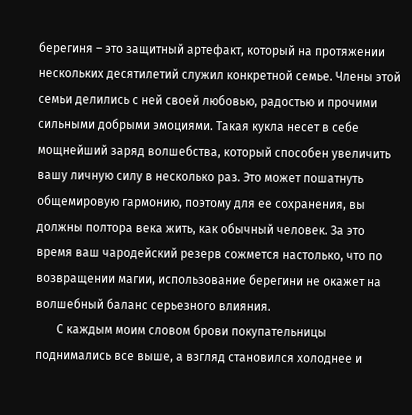берегиня – это защитный артефакт, который на протяжении нескольких десятилетий служил конкретной семье. Члены этой семьи делились с ней своей любовью, радостью и прочими сильными добрыми эмоциями. Такая кукла несет в себе мощнейший заряд волшебства, который способен увеличить вашу личную силу в несколько раз. Это может пошатнуть общемировую гармонию, поэтому для ее сохранения, вы должны полтора века жить, как обычный человек. За это время ваш чародейский резерв сожмется настолько, что по возвращении магии, использование берегини не окажет на волшебный баланс серьезного влияния.
       С каждым моим словом брови покупательницы поднимались все выше, а взгляд становился холоднее и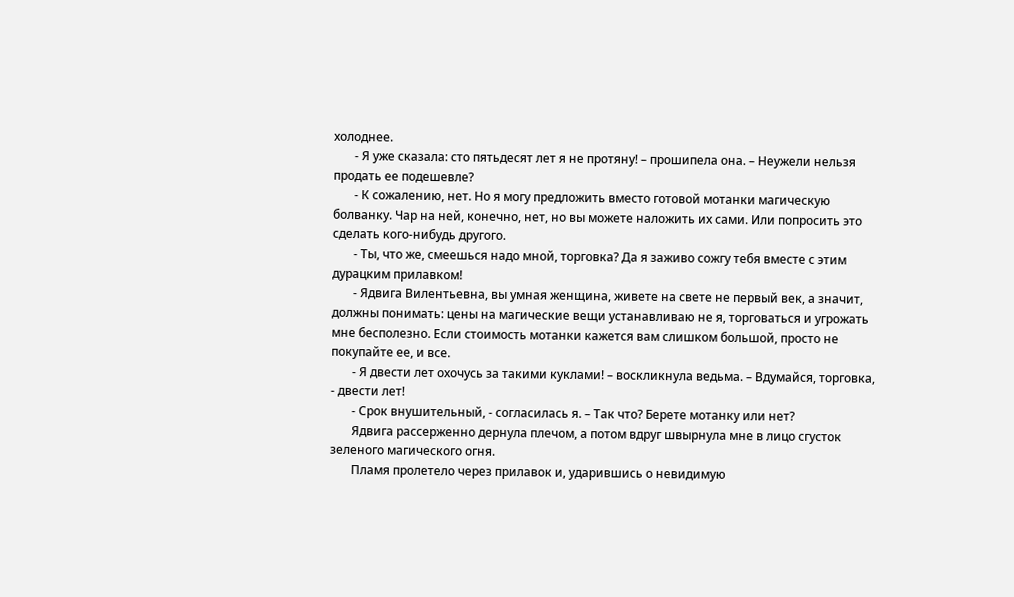холоднее.
       - Я уже сказала: сто пятьдесят лет я не протяну! – прошипела она. – Неужели нельзя продать ее подешевле?
       - К сожалению, нет. Но я могу предложить вместо готовой мотанки магическую болванку. Чар на ней, конечно, нет, но вы можете наложить их сами. Или попросить это сделать кого-нибудь другого.
       - Ты, что же, смеешься надо мной, торговка? Да я заживо сожгу тебя вместе с этим дурацким прилавком!
       - Ядвига Вилентьевна, вы умная женщина, живете на свете не первый век, а значит, должны понимать: цены на магические вещи устанавливаю не я, торговаться и угрожать мне бесполезно. Если стоимость мотанки кажется вам слишком большой, просто не покупайте ее, и все.
       - Я двести лет охочусь за такими куклами! – воскликнула ведьма. – Вдумайся, торговка, - двести лет!
       - Срок внушительный, - согласилась я. – Так что? Берете мотанку или нет?
       Ядвига рассерженно дернула плечом, а потом вдруг швырнула мне в лицо сгусток зеленого магического огня.
       Пламя пролетело через прилавок и, ударившись о невидимую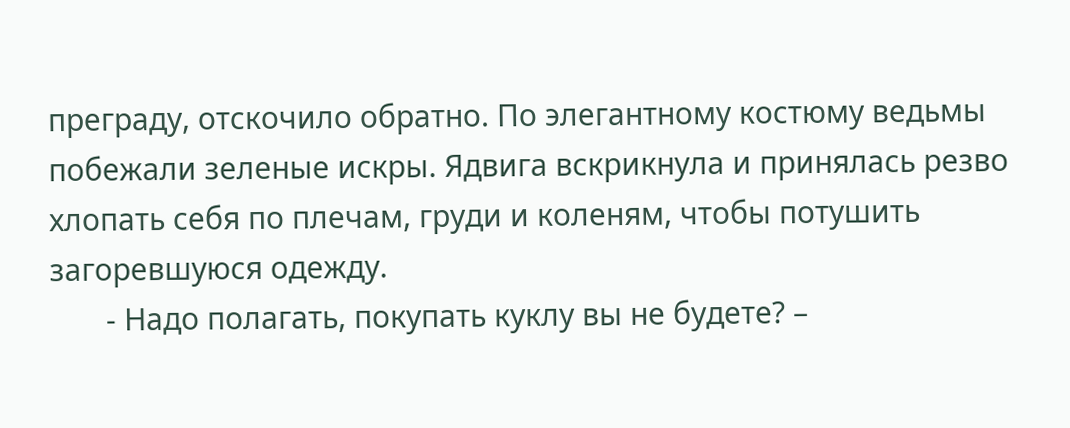преграду, отскочило обратно. По элегантному костюму ведьмы побежали зеленые искры. Ядвига вскрикнула и принялась резво хлопать себя по плечам, груди и коленям, чтобы потушить загоревшуюся одежду.
       - Надо полагать, покупать куклу вы не будете? –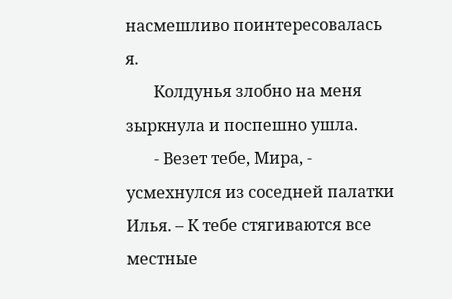насмешливо поинтересовалась я.
       Колдунья злобно на меня зыркнула и поспешно ушла.
       - Везет тебе, Мира, - усмехнулся из соседней палатки Илья. – К тебе стягиваются все местные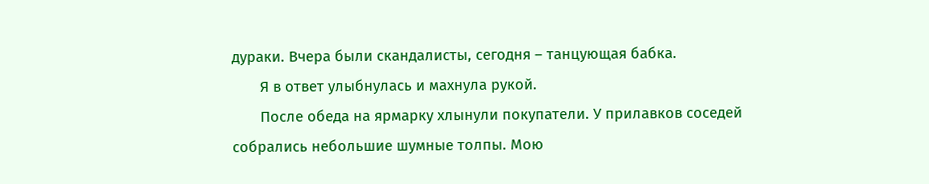дураки. Вчера были скандалисты, сегодня – танцующая бабка.
       Я в ответ улыбнулась и махнула рукой.
       После обеда на ярмарку хлынули покупатели. У прилавков соседей собрались небольшие шумные толпы. Мою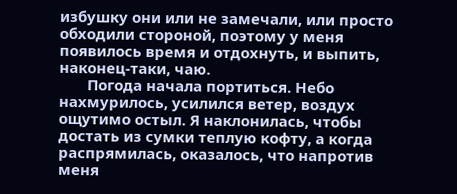избушку они или не замечали, или просто обходили стороной, поэтому у меня появилось время и отдохнуть, и выпить, наконец-таки, чаю.
       Погода начала портиться. Небо нахмурилось, усилился ветер, воздух ощутимо остыл. Я наклонилась, чтобы достать из сумки теплую кофту, а когда распрямилась, оказалось, что напротив меня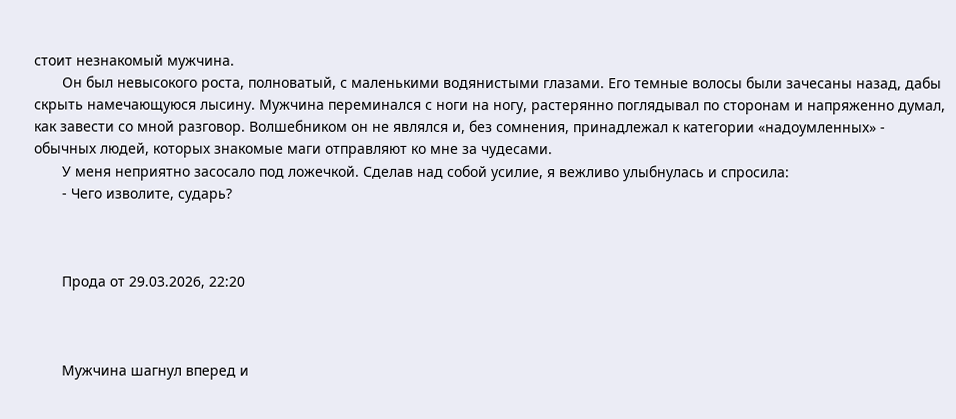стоит незнакомый мужчина.
       Он был невысокого роста, полноватый, с маленькими водянистыми глазами. Его темные волосы были зачесаны назад, дабы скрыть намечающуюся лысину. Мужчина переминался с ноги на ногу, растерянно поглядывал по сторонам и напряженно думал, как завести со мной разговор. Волшебником он не являлся и, без сомнения, принадлежал к категории «надоумленных» - обычных людей, которых знакомые маги отправляют ко мне за чудесами.
       У меня неприятно засосало под ложечкой. Сделав над собой усилие, я вежливо улыбнулась и спросила:
       - Чего изволите, сударь?



       Прода от 29.03.2026, 22:20



       Мужчина шагнул вперед и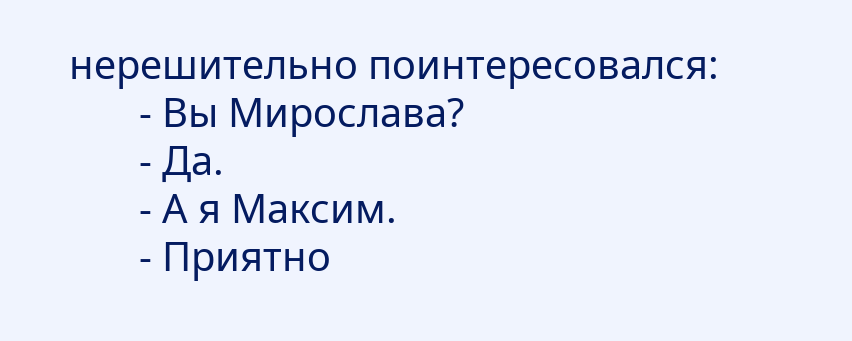нерешительно поинтересовался:
       - Вы Мирослава?
       - Да.
       - А я Максим.
       - Приятно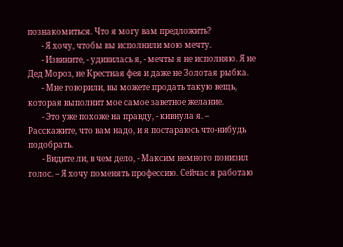познакомиться. Что я могу вам предложить?
       - Я хочу, чтобы вы исполнили мою мечту.
       - Извините, - удивилась я, - мечты я не исполняю. Я не Дед Мороз, не Крестная фея и даже не Золотая рыбка.
       - Мне говорили, вы можете продать такую вещь, которая выполнит мое самое заветное желание.
       - Это уже похоже на правду, - кивнула я. – Расскажите, что вам надо, и я постараюсь что-нибудь подобрать.
       - Видите ли, в чем дело, - Максим немного понизил голос. – Я хочу поменять профессию. Сейчас я работаю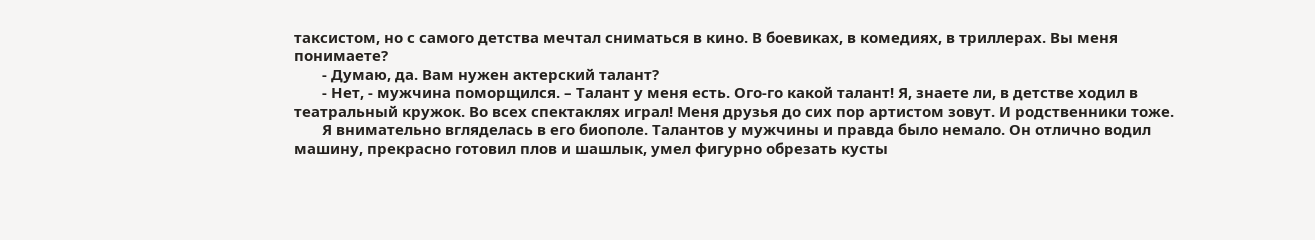таксистом, но с самого детства мечтал сниматься в кино. В боевиках, в комедиях, в триллерах. Вы меня понимаете?
       - Думаю, да. Вам нужен актерский талант?
       - Нет, - мужчина поморщился. – Талант у меня есть. Ого-го какой талант! Я, знаете ли, в детстве ходил в театральный кружок. Во всех спектаклях играл! Меня друзья до сих пор артистом зовут. И родственники тоже.
       Я внимательно вгляделась в его биополе. Талантов у мужчины и правда было немало. Он отлично водил машину, прекрасно готовил плов и шашлык, умел фигурно обрезать кусты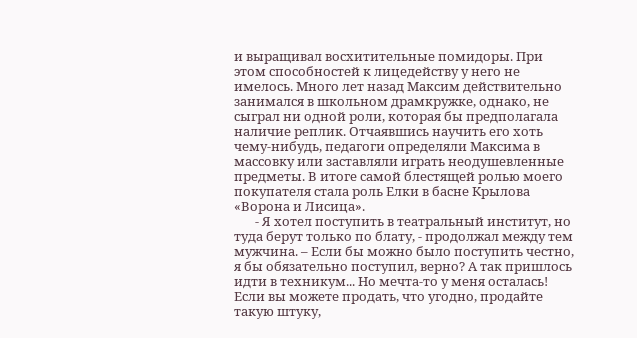и выращивал восхитительные помидоры. При этом способностей к лицедейству у него не имелось. Много лет назад Максим действительно занимался в школьном драмкружке, однако, не сыграл ни одной роли, которая бы предполагала наличие реплик. Отчаявшись научить его хоть чему-нибудь, педагоги определяли Максима в массовку или заставляли играть неодушевленные предметы. В итоге самой блестящей ролью моего покупателя стала роль Елки в басне Крылова «Ворона и Лисица».
       - Я хотел поступить в театральный институт, но туда берут только по блату, - продолжал между тем мужчина. – Если бы можно было поступить честно, я бы обязательно поступил, верно? А так пришлось идти в техникум... Но мечта-то у меня осталась! Если вы можете продать, что угодно, продайте такую штуку,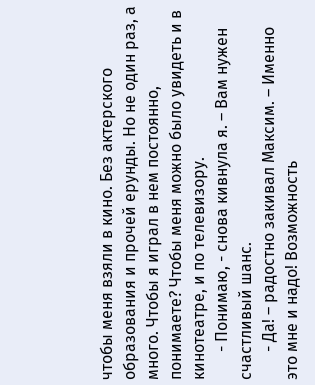чтобы меня взяли в кино. Без актерского образования и прочей ерунды. Но не один раз, а много. Чтобы я играл в нем постоянно, понимаете? Чтобы меня можно было увидеть и в кинотеатре, и по телевизору.
       - Понимаю, - снова кивнула я. – Вам нужен счастливый шанс.
       - Да! – радостно закивал Максим. – Именно это мне и надо! Возможность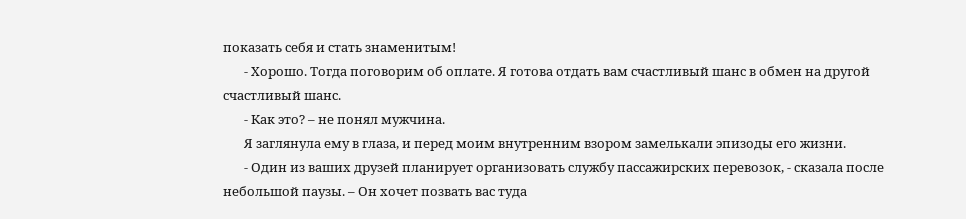показать себя и стать знаменитым!
       - Хорошо. Тогда поговорим об оплате. Я готова отдать вам счастливый шанс в обмен на другой счастливый шанс.
       - Как это? – не понял мужчина.
       Я заглянула ему в глаза, и перед моим внутренним взором замелькали эпизоды его жизни.
       - Один из ваших друзей планирует организовать службу пассажирских перевозок, - сказала после небольшой паузы. – Он хочет позвать вас туда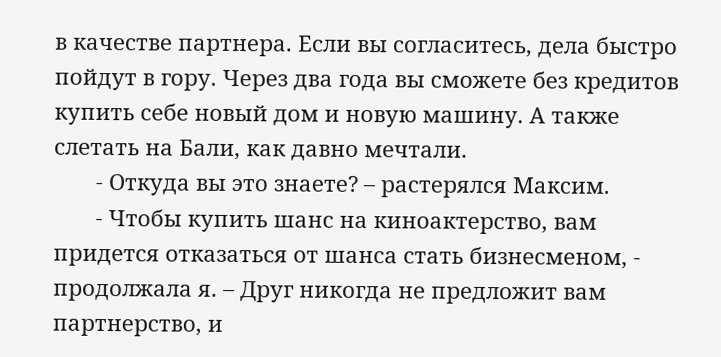в качестве партнера. Если вы согласитесь, дела быстро пойдут в гору. Через два года вы сможете без кредитов купить себе новый дом и новую машину. А также слетать на Бали, как давно мечтали.
       - Откуда вы это знаете? – растерялся Максим.
       - Чтобы купить шанс на киноактерство, вам придется отказаться от шанса стать бизнесменом, - продолжала я. – Друг никогда не предложит вам партнерство, и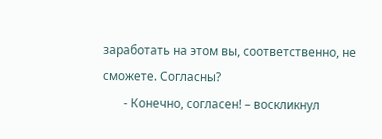заработать на этом вы, соответственно, не сможете. Согласны?
       - Конечно, согласен! – воскликнул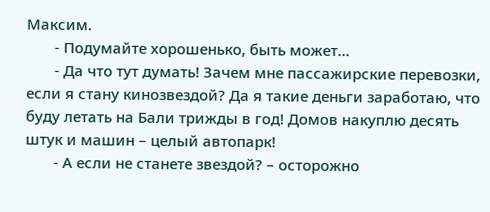Максим.
       - Подумайте хорошенько, быть может...
       - Да что тут думать! Зачем мне пассажирские перевозки, если я стану кинозвездой? Да я такие деньги заработаю, что буду летать на Бали трижды в год! Домов накуплю десять штук и машин – целый автопарк!
       - А если не станете звездой? – осторожно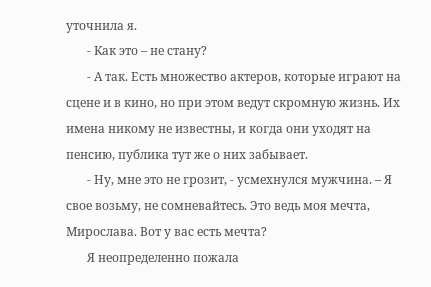уточнила я.
       - Как это – не стану?
       - А так. Есть множество актеров, которые играют на сцене и в кино, но при этом ведут скромную жизнь. Их имена никому не известны, и когда они уходят на пенсию, публика тут же о них забывает.
       - Ну, мне это не грозит, - усмехнулся мужчина. – Я свое возьму, не сомневайтесь. Это ведь моя мечта, Мирослава. Вот у вас есть мечта?
       Я неопределенно пожала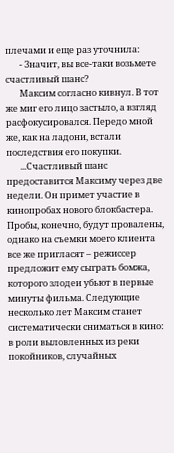плечами и еще раз уточнила:
       - Значит, вы все-таки возьмете счастливый шанс?
       Максим согласно кивнул. В тот же миг его лицо застыло, а взгляд расфокусировался. Передо мной же, как на ладони, встали последствия его покупки.
       ...Счастливый шанс предоставится Максиму через две недели. Он примет участие в кинопробах нового блокбастера. Пробы, конечно, будут провалены, однако на съемки моего клиента все же пригласят – режиссер предложит ему сыграть бомжа, которого злодеи убьют в первые минуты фильма. Следующие несколько лет Максим станет систематически сниматься в кино: в роли выловленных из реки покойников, случайных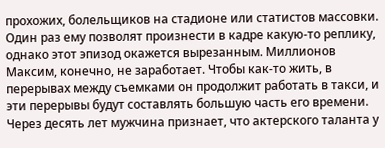прохожих, болельщиков на стадионе или статистов массовки. Один раз ему позволят произнести в кадре какую-то реплику, однако этот эпизод окажется вырезанным. Миллионов Максим, конечно, не заработает. Чтобы как-то жить, в перерывах между съемками он продолжит работать в такси, и эти перерывы будут составлять большую часть его времени. Через десять лет мужчина признает, что актерского таланта у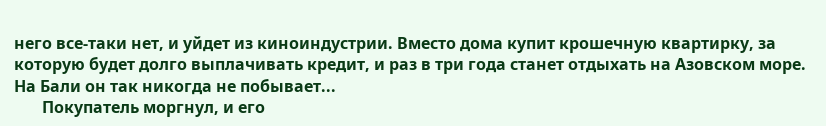него все-таки нет, и уйдет из киноиндустрии. Вместо дома купит крошечную квартирку, за которую будет долго выплачивать кредит, и раз в три года станет отдыхать на Азовском море. На Бали он так никогда не побывает...
       Покупатель моргнул, и его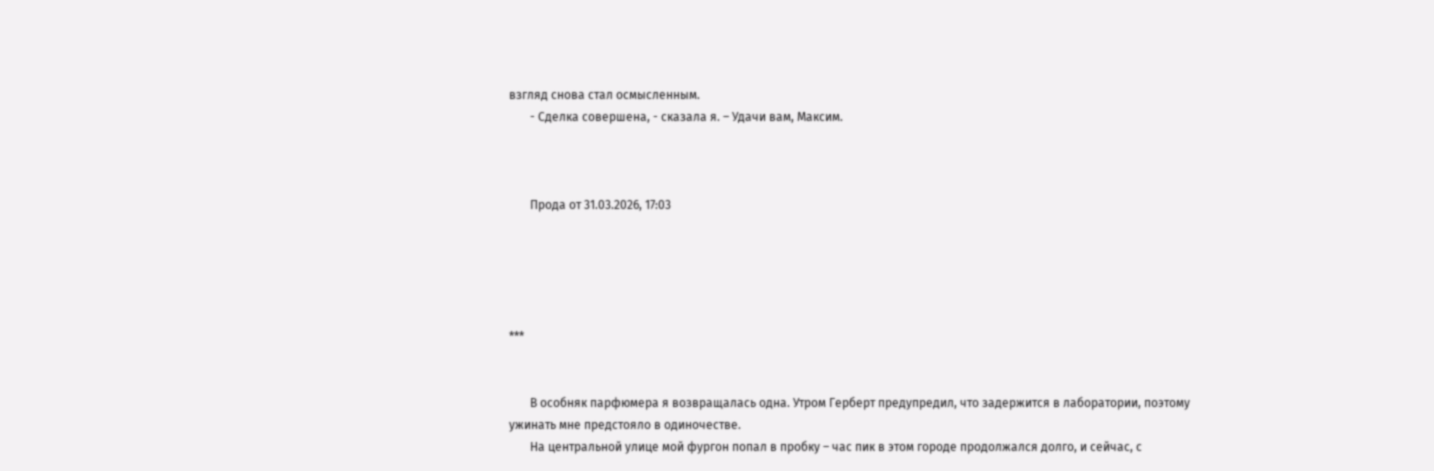взгляд снова стал осмысленным.
       - Сделка совершена, - сказала я. – Удачи вам, Максим.



       Прода от 31.03.2026, 17:03





***


       В особняк парфюмера я возвращалась одна. Утром Герберт предупредил, что задержится в лаборатории, поэтому ужинать мне предстояло в одиночестве.
       На центральной улице мой фургон попал в пробку – час пик в этом городе продолжался долго, и сейчас, с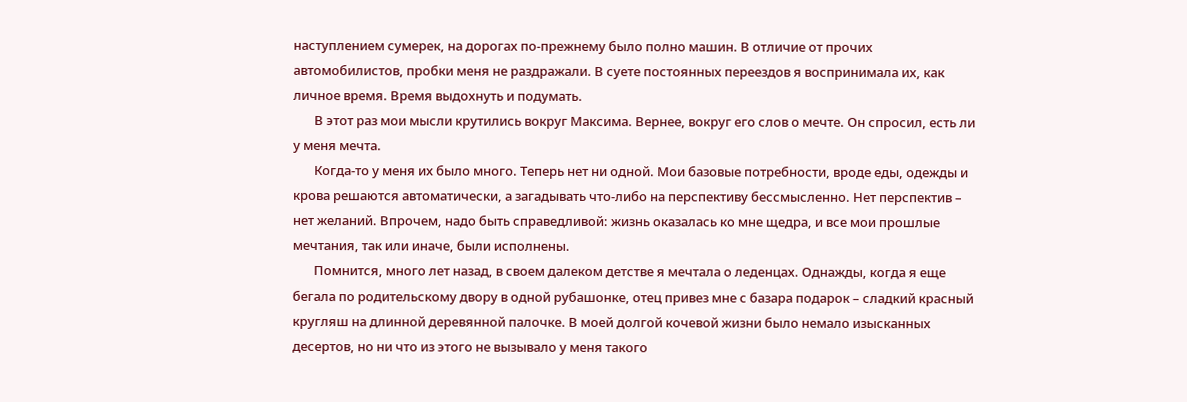наступлением сумерек, на дорогах по-прежнему было полно машин. В отличие от прочих автомобилистов, пробки меня не раздражали. В суете постоянных переездов я воспринимала их, как личное время. Время выдохнуть и подумать.
       В этот раз мои мысли крутились вокруг Максима. Вернее, вокруг его слов о мечте. Он спросил, есть ли у меня мечта.
       Когда-то у меня их было много. Теперь нет ни одной. Мои базовые потребности, вроде еды, одежды и крова решаются автоматически, а загадывать что-либо на перспективу бессмысленно. Нет перспектив – нет желаний. Впрочем, надо быть справедливой: жизнь оказалась ко мне щедра, и все мои прошлые мечтания, так или иначе, были исполнены.
       Помнится, много лет назад, в своем далеком детстве я мечтала о леденцах. Однажды, когда я еще бегала по родительскому двору в одной рубашонке, отец привез мне с базара подарок – сладкий красный кругляш на длинной деревянной палочке. В моей долгой кочевой жизни было немало изысканных десертов, но ни что из этого не вызывало у меня такого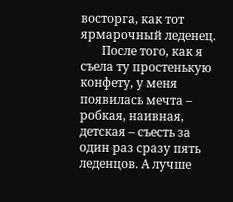восторга, как тот ярмарочный леденец.
       После того, как я съела ту простенькую конфету, у меня появилась мечта – робкая, наивная, детская – съесть за один раз сразу пять леденцов. А лучше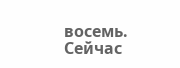восемь. Сейчас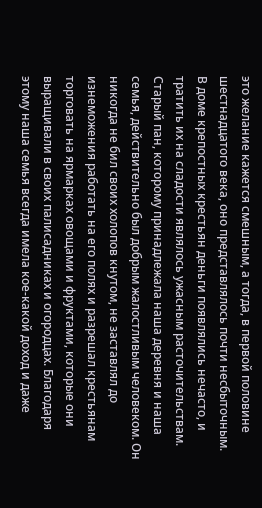это желание кажется смешным, а тогда, в первой половине шестнадцатого века, оно представлялось почти несбыточным. В доме крепостных крестьян деньги появлялись нечасто, и тратить их на сладости являлось ужасным расточительствам. Старый пан, которому принадлежала наша деревня и наша семья, действительно был добрым жалостливым человеком. Он никогда не бил своих холопов кнутом, не заставлял до изнеможения работать на его полях и разрешал крестьянам торговать на ярмарках овощами и фруктами, которые они выращивали в своих палисадниках и огородцах. Благодаря этому наша семья всегда имела кое-какой доход и даже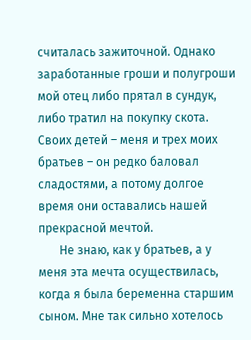считалась зажиточной. Однако заработанные гроши и полугроши мой отец либо прятал в сундук, либо тратил на покупку скота. Своих детей – меня и трех моих братьев – он редко баловал сладостями, а потому долгое время они оставались нашей прекрасной мечтой.
       Не знаю, как у братьев, а у меня эта мечта осуществилась, когда я была беременна старшим сыном. Мне так сильно хотелось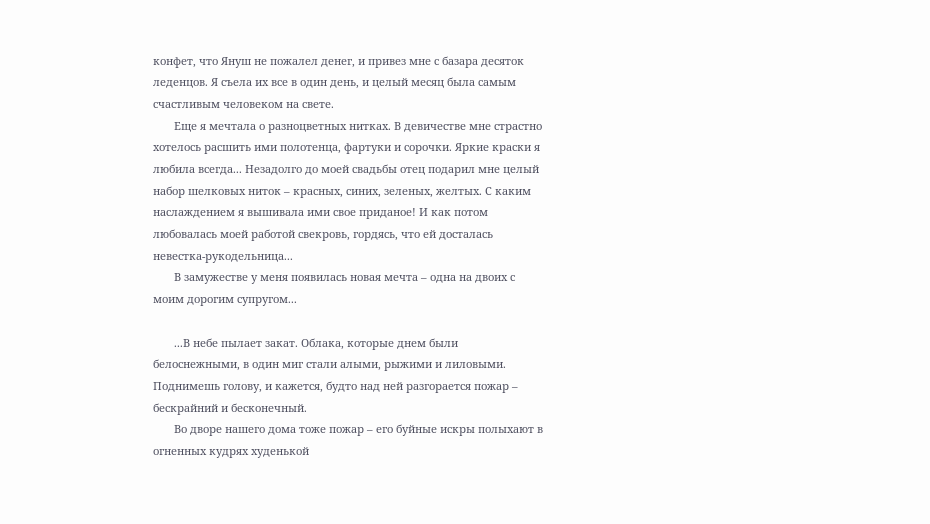конфет, что Януш не пожалел денег, и привез мне с базара десяток леденцов. Я съела их все в один день, и целый месяц была самым счастливым человеком на свете.
       Еще я мечтала о разноцветных нитках. В девичестве мне страстно хотелось расшить ими полотенца, фартуки и сорочки. Яркие краски я любила всегда... Незадолго до моей свадьбы отец подарил мне целый набор шелковых ниток – красных, синих, зеленых, желтых. С каким наслаждением я вышивала ими свое приданое! И как потом любовалась моей работой свекровь, гордясь, что ей досталась невестка-рукодельница...
       В замужестве у меня появилась новая мечта – одна на двоих с моим дорогим супругом...

       ...В небе пылает закат. Облака, которые днем были белоснежными, в один миг стали алыми, рыжими и лиловыми. Поднимешь голову, и кажется, будто над ней разгорается пожар – бескрайний и бесконечный.
       Во дворе нашего дома тоже пожар – его буйные искры полыхают в огненных кудрях худенькой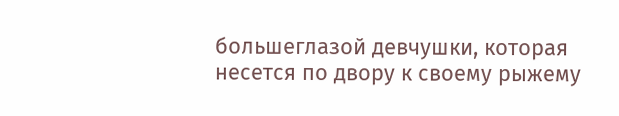большеглазой девчушки, которая несется по двору к своему рыжему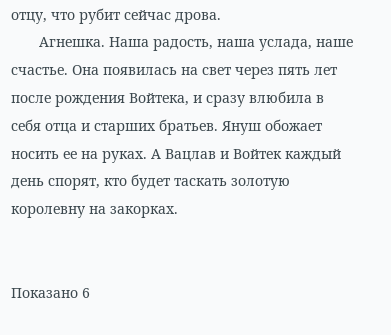отцу, что рубит сейчас дрова.
       Агнешка. Наша радость, наша услада, наше счастье. Она появилась на свет через пять лет после рождения Войтека, и сразу влюбила в себя отца и старших братьев. Януш обожает носить ее на руках. А Вацлав и Войтек каждый день спорят, кто будет таскать золотую королевну на закорках.


Показано 6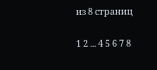из 8 страниц

1 2 ... 4 5 6 7 8